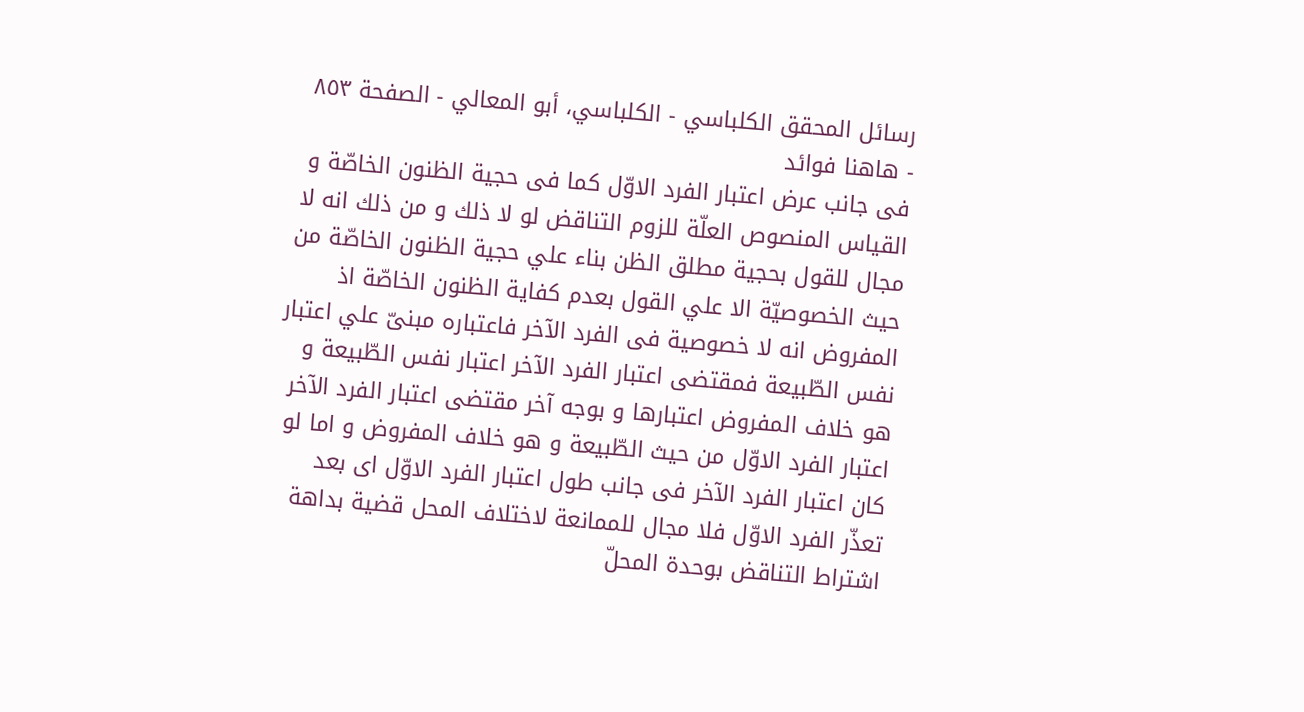رسائل المحقق الكلباسي - الكلباسي، أبو المعالي - الصفحة ٨٥٣ - هاهنا فوائد
فى جانب عرض اعتبار الفرد الاوّل كما فى حجية الظنون الخاصّة و القياس المنصوص العلّة للزوم التناقض لو لا ذلك و من ذلك انه لا مجال للقول بحجية مطلق الظن بناء علي حجية الظنون الخاصّة من حيث الخصوصيّة الا علي القول بعدم كفاية الظنون الخاصّة اذ المفروض انه لا خصوصية فى الفرد الآخر فاعتباره مبنىّ علي اعتبار نفس الطّبيعة فمقتضى اعتبار الفرد الآخر اعتبار نفس الطّبيعة و هو خلاف المفروض اعتبارها و بوجه آخر مقتضى اعتبار الفرد الآخر اعتبار الفرد الاوّل من حيث الطّبيعة و هو خلاف المفروض و اما لو كان اعتبار الفرد الآخر فى جانب طول اعتبار الفرد الاوّل اى بعد تعذّر الفرد الاوّل فلا مجال للممانعة لاختلاف المحل قضية بداهة اشتراط التناقض بوحدة المحلّ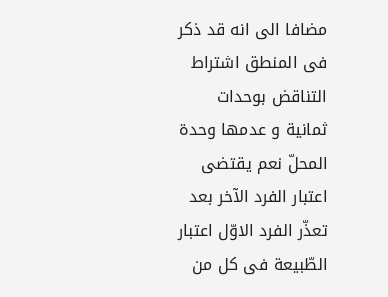مضافا الى انه قد ذكر فى المنطق اشتراط التناقض بوحدات ثمانية و عدمها وحدة المحلّ نعم يقتضى اعتبار الفرد الآخر بعد تعذّر الفرد الاوّل اعتبار الطّبيعة فى كل من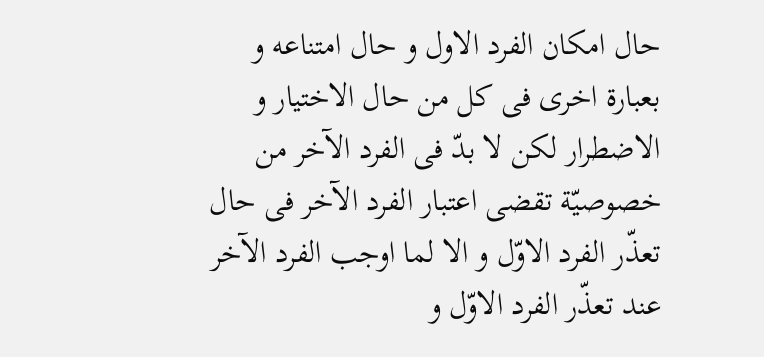حال امكان الفرد الاول و حال امتناعه و بعبارة اخرى فى كل من حال الاختيار و الاضطرار لكن لا بدّ فى الفرد الآخر من خصوصيّة تقضى اعتبار الفرد الآخر فى حال تعذّر الفرد الاوّل و الا لما اوجب الفرد الآخر عند تعذّر الفرد الاوّل و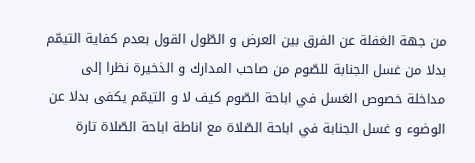من جهة الغفلة عن الفرق بين العرض و الطّول القول بعدم كفاية التيمّم بدلا من غسل الجنابة للصّوم من صاحب المدارك و الذخيرة نظرا إلى مداخلة خصوص الغسل في اباحة الصّوم كيف لا و التيمّم يكفى بدلا عن الوضوء و غسل الجنابة في اباحة الصّلاة مع اناطة اباحة الصّلاة تارة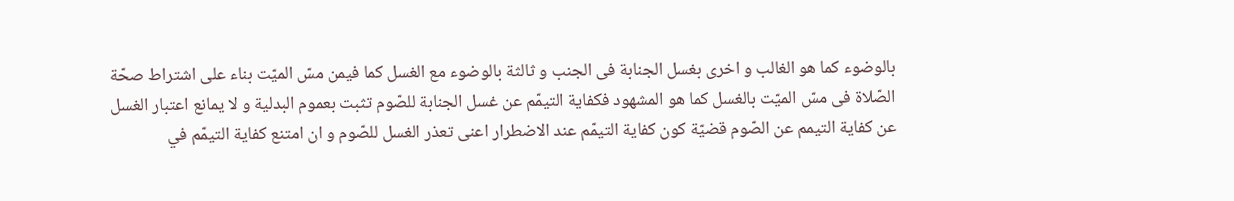بالوضوء كما هو الغالب و اخرى بغسل الجنابة فى الجنب و ثالثة بالوضوء مع الغسل كما فيمن مسّ الميّت بناء على اشتراط صحّة الصّلاة فى مسّ الميّت بالغسل كما هو المشهود فكفاية التيمّم عن غسل الجنابة للصّوم تثبت بعموم البدلية و لا يمانع اعتبار الغسل عن كفاية التيمم عن الصّوم قضيّة كون كفاية التيمّم عند الاضطرار اعنى تعذر الغسل للصّوم و ان امتنع كفاية التيمّم في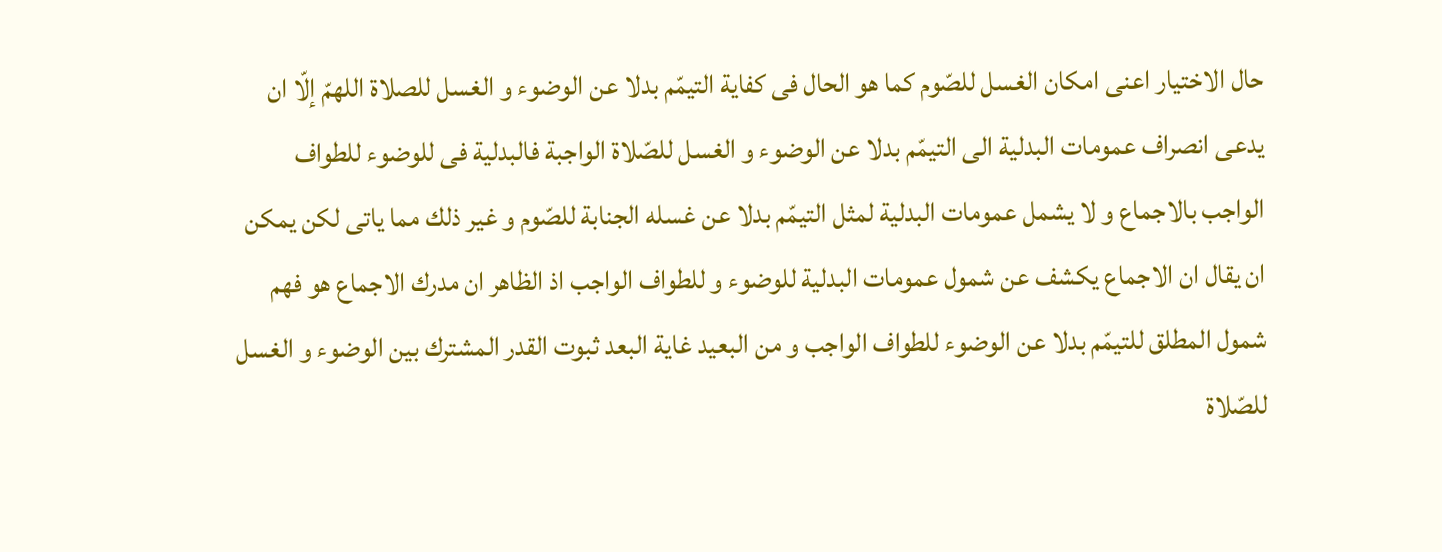حال الاختيار اعنى امكان الغسل للصّوم كما هو الحال فى كفاية التيمّم بدلا عن الوضوء و الغسل للصلاة اللهمّ إلّا ان يدعى انصراف عمومات البدلية الى التيمّم بدلا عن الوضوء و الغسل للصّلاة الواجبة فالبدلية فى للوضوء للطواف الواجب بالاجماع و لا يشمل عمومات البدلية لمثل التيمّم بدلا عن غسله الجنابة للصّوم و غير ذلك مما ياتى لكن يمكن ان يقال ان الاجماع يكشف عن شمول عمومات البدلية للوضوء و للطواف الواجب اذ الظاهر ان مدرك الاجماع هو فهم شمول المطلق للتيمّم بدلا عن الوضوء للطواف الواجب و من البعيد غاية البعد ثبوت القدر المشترك بين الوضوء و الغسل للصّلاة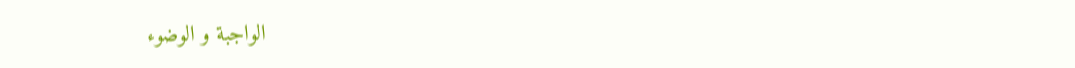الواجبة و الوضوء